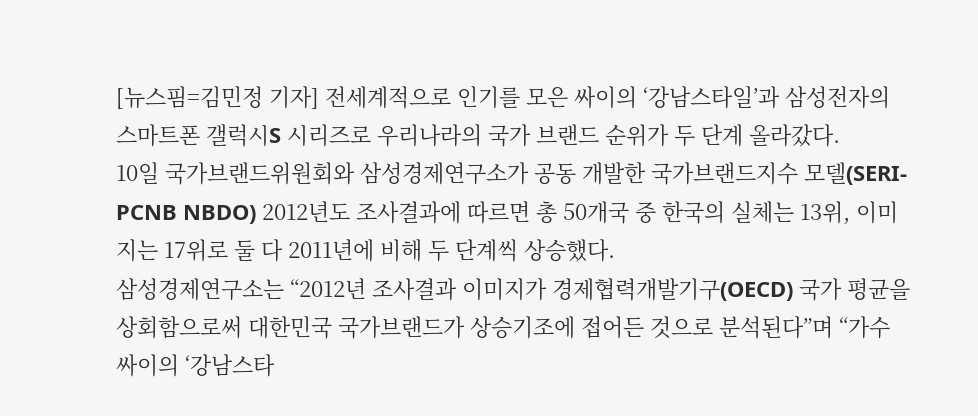[뉴스핌=김민정 기자] 전세계적으로 인기를 모은 싸이의 ‘강남스타일’과 삼성전자의 스마트폰 갤럭시S 시리즈로 우리나라의 국가 브랜드 순위가 두 단계 올라갔다.
10일 국가브랜드위원회와 삼성경제연구소가 공동 개발한 국가브랜드지수 모델(SERI-PCNB NBDO) 2012년도 조사결과에 따르면 총 50개국 중 한국의 실체는 13위, 이미지는 17위로 둘 다 2011년에 비해 두 단계씩 상승했다.
삼성경제연구소는 “2012년 조사결과 이미지가 경제협력개발기구(OECD) 국가 평균을 상회함으로써 대한민국 국가브랜드가 상승기조에 접어든 것으로 분석된다”며 “가수 싸이의 ‘강남스타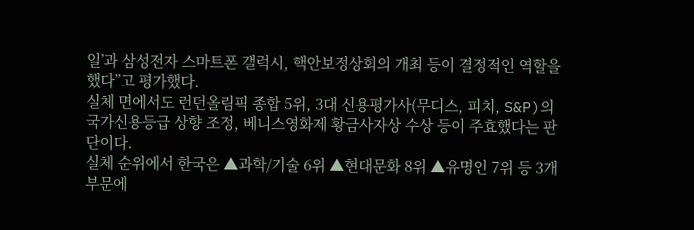일’과 삼성전자 스마트폰 갤럭시, 핵안보정상회의 개최 등이 결정적인 역할을 했다”고 평가했다.
실체 면에서도 런던올림픽 종합 5위, 3대 신용평가사(무디스, 피치, S&P)의 국가신용등급 상향 조정, 베니스영화제 황금사자상 수상 등이 주효했다는 판단이다.
실체 순위에서 한국은 ▲과학/기술 6위 ▲현대문화 8위 ▲유명인 7위 등 3개 부문에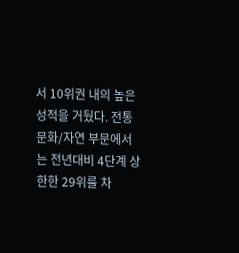서 10위권 내의 높은 성적을 거뒀다. 전통문화/자연 부문에서는 전년대비 4단계 상한한 29위를 차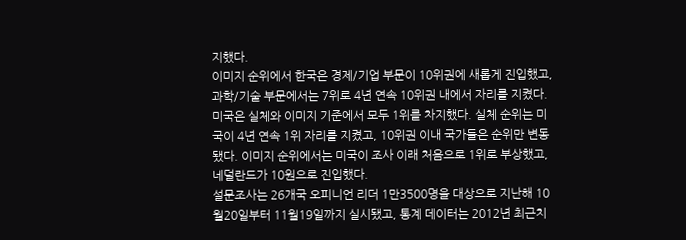지했다.
이미지 순위에서 한국은 경제/기업 부문이 10위권에 새롭게 진입했고, 과학/기술 부문에서는 7위로 4년 연속 10위권 내에서 자리를 지켰다.
미국은 실체와 이미지 기준에서 모두 1위를 차지했다. 실체 순위는 미국이 4년 연속 1위 자리를 지켰고, 10위권 이내 국가들은 순위만 변동됐다. 이미지 순위에서는 미국이 조사 이래 처음으로 1위로 부상했고, 네덜란드가 10원으로 진입했다.
설문조사는 26개국 오피니언 리더 1만3500명을 대상으로 지난해 10월20일부터 11월19일까지 실시됐고, 통계 데이터는 2012년 최근치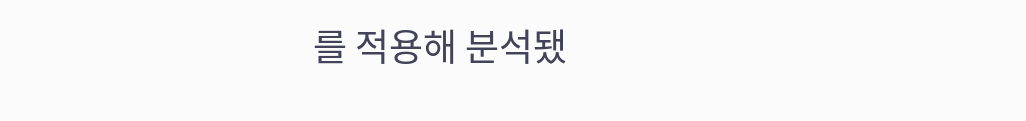를 적용해 분석됐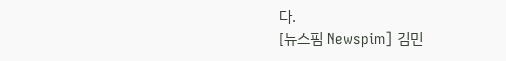다.
[뉴스핌 Newspim] 김민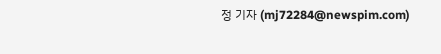정 기자 (mj72284@newspim.com)